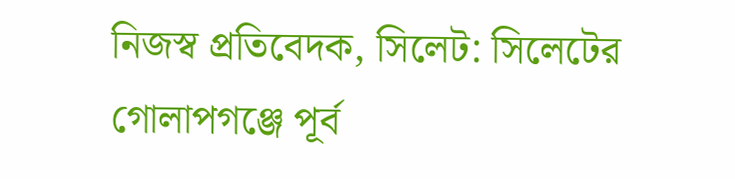নিজস্ব প্রতিবেদক, সিলেট: সিলেটের গোলাপগঞ্জে পূর্ব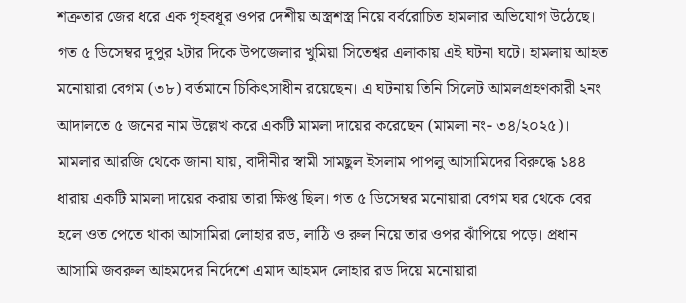শত্রুতার জের ধরে এক গৃহবধূর ওপর দেশীয় অস্ত্রশস্ত্র নিয়ে বর্বরোচিত হামলার অভিযোগ উঠেছে। গত ৫ ডিসেম্বর দুপুর ২টার দিকে উপজেলার খুমিয়া সিতেশ্বর এলাকায় এই ঘটনা ঘটে। হামলায় আহত মনোয়ারা বেগম (৩৮) বর্তমানে চিকিৎসাধীন রয়েছেন। এ ঘটনায় তিনি সিলেট আমলগ্রহণকারী ২নং আদালতে ৫ জনের নাম উল্লেখ করে একটি মামলা দায়ের করেছেন (মামলা নং- ৩৪/২০২৫)।
মামলার আরজি থেকে জানা যায়, বাদীনীর স্বামী সামছুল ইসলাম পাপলু আসামিদের বিরুদ্ধে ১৪৪ ধারায় একটি মামলা দায়ের করায় তারা ক্ষিপ্ত ছিল। গত ৫ ডিসেম্বর মনোয়ারা বেগম ঘর থেকে বের হলে ওত পেতে থাকা আসামিরা লোহার রড, লাঠি ও রুল নিয়ে তার ওপর ঝাঁপিয়ে পড়ে। প্রধান আসামি জবরুল আহমদের নির্দেশে এমাদ আহমদ লোহার রড দিয়ে মনোয়ারা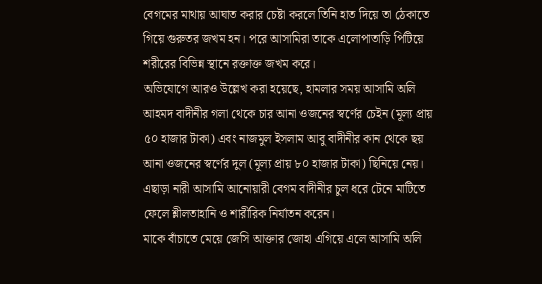বেগমের মাথায় আঘাত করার চেষ্টা করলে তিনি হাত দিয়ে তা ঠেকাতে গিয়ে গুরুতর জখম হন। পরে আসামিরা তাকে এলোপাতাড়ি পিটিয়ে শরীরের বিভিন্ন স্থানে রক্তাক্ত জখম করে।
অভিযোগে আরও উল্লেখ করা হয়েছে, হামলার সময় আসামি অলি আহমদ বাদীনীর গলা থেকে চার আনা ওজনের স্বর্ণের চেইন (মূল্য প্রায় ৫০ হাজার টাকা) এবং নাজমুল ইসলাম আবু বাদীনীর কান থেকে ছয় আনা ওজনের স্বর্ণের দুল (মূল্য প্রায় ৮০ হাজার টাকা) ছিনিয়ে নেয়। এছাড়া নারী আসামি আনোয়ারী বেগম বাদীনীর চুল ধরে টেনে মাটিতে ফেলে শ্লীলতাহানি ও শারীরিক নির্যাতন করেন।
মাকে বাঁচাতে মেয়ে জেসি আক্তার জোহা এগিয়ে এলে আসামি অলি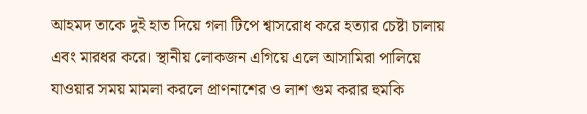আহমদ তাকে দুই হাত দিয়ে গলা টিপে শ্বাসরোধ করে হত্যার চেষ্টা চালায় এবং মারধর করে। স্থানীয় লোকজন এগিয়ে এলে আসামিরা পালিয়ে যাওয়ার সময় মামলা করলে প্রাণনাশের ও লাশ গুম করার হুমকি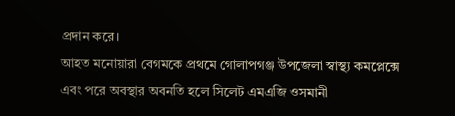প্রদান করে।
আহত মনোয়ারা বেগমকে প্রথমে গোলাপগঞ্জ উপজেলা স্বাস্থ্য কমপ্লেক্সে এবং পরে অবস্থার অবনতি হলে সিলেট এমএজি ওসমানী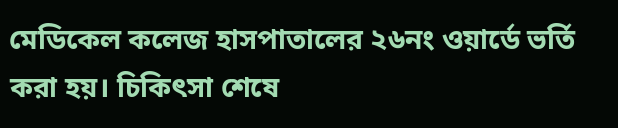মেডিকেল কলেজ হাসপাতালের ২৬নং ওয়ার্ডে ভর্তি করা হয়। চিকিৎসা শেষে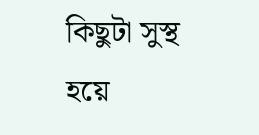কিছুটা সুস্থ হয়ে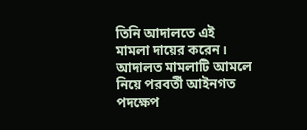তিনি আদালতে এই মামলা দায়ের করেন।
আদালত মামলাটি আমলে নিয়ে পরবর্তী আইনগত পদক্ষেপ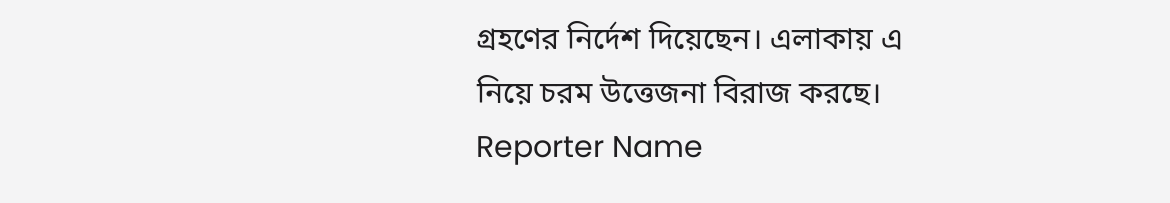গ্রহণের নির্দেশ দিয়েছেন। এলাকায় এ নিয়ে চরম উত্তেজনা বিরাজ করছে।
Reporter Name